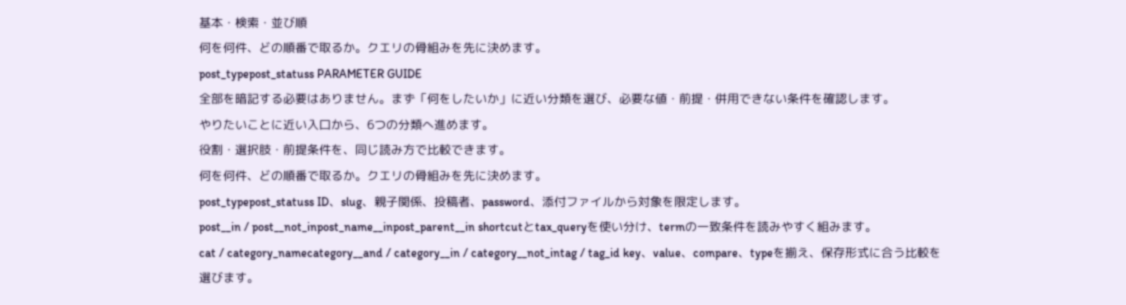基本・検索・並び順
何を何件、どの順番で取るか。クエリの骨組みを先に決めます。
post_typepost_statuss PARAMETER GUIDE
全部を暗記する必要はありません。まず「何をしたいか」に近い分類を選び、必要な値・前提・併用できない条件を確認します。
やりたいことに近い入口から、6つの分類へ進めます。
役割・選択肢・前提条件を、同じ読み方で比較できます。
何を何件、どの順番で取るか。クエリの骨組みを先に決めます。
post_typepost_statuss ID、slug、親子関係、投稿者、password、添付ファイルから対象を限定します。
post__in / post__not_inpost_name__inpost_parent__in shortcutとtax_queryを使い分け、termの一致条件を読みやすく組みます。
cat / category_namecategory__and / category__in / category__not_intag / tag_id key、value、compare、typeを揃え、保存形式に合う比較を選びます。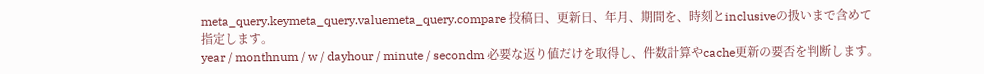meta_query.keymeta_query.valuemeta_query.compare 投稿日、更新日、年月、期間を、時刻とinclusiveの扱いまで含めて指定します。
year / monthnum / w / dayhour / minute / secondm 必要な返り値だけを取得し、件数計算やcache更新の要否を判断します。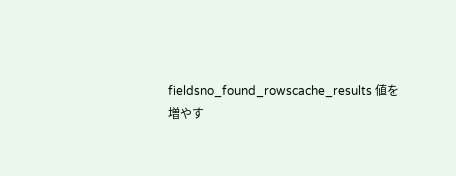fieldsno_found_rowscache_results 値を増やす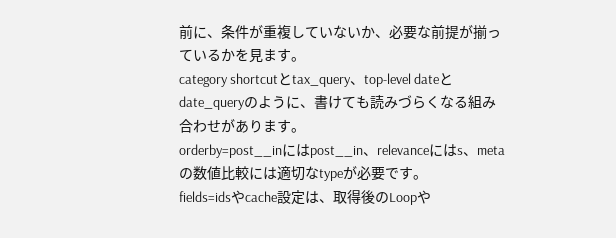前に、条件が重複していないか、必要な前提が揃っているかを見ます。
category shortcutとtax_query、top-level dateとdate_queryのように、書けても読みづらくなる組み合わせがあります。
orderby=post__inにはpost__in、relevanceにはs、metaの数値比較には適切なtypeが必要です。
fields=idsやcache設定は、取得後のLoopや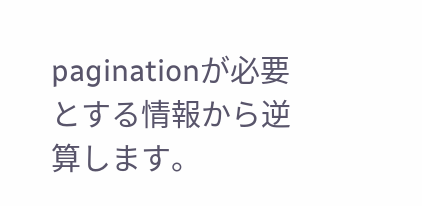paginationが必要とする情報から逆算します。